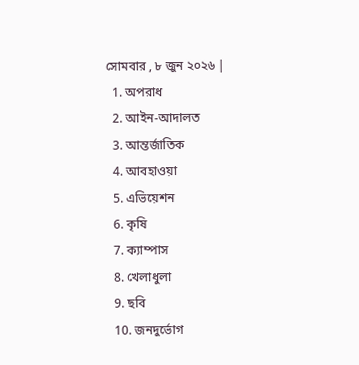সোমবার , ৮ জুন ২০২৬ |
  1. অপরাধ
  2. আইন-আদালত
  3. আন্তর্জাতিক
  4. আবহাওয়া
  5. এভিয়েশন
  6. কৃষি
  7. ক্যাম্পাস
  8. খেলাধুলা
  9. ছবি
  10. জনদুর্ভোগ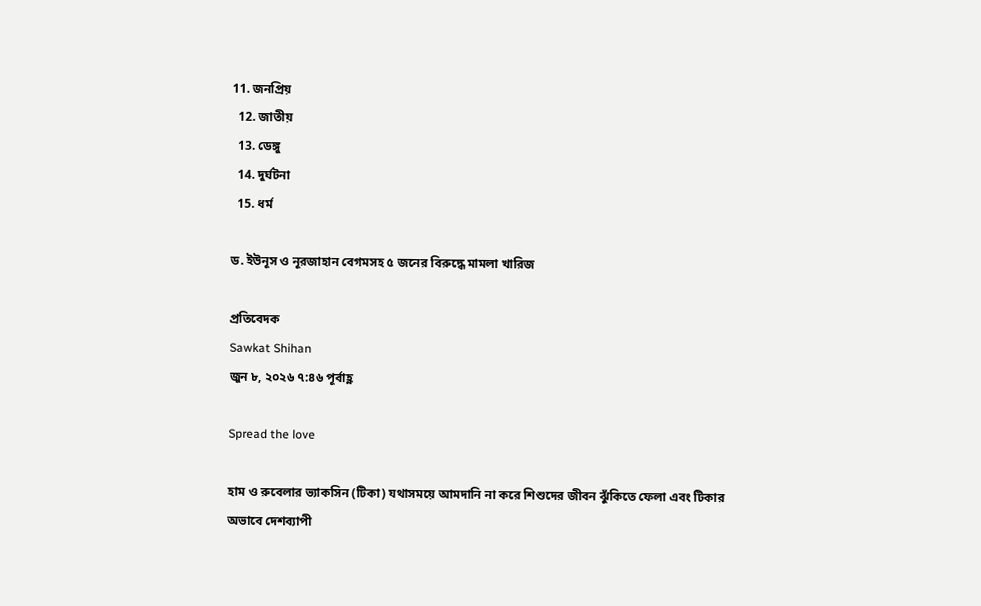11. জনপ্রিয়
  12. জাতীয়
  13. ডেঙ্গু
  14. দুর্ঘটনা
  15. ধর্ম

ড. ইউনূস ও নূরজাহান বেগমসহ ৫ জনের বিরুদ্ধে মামলা খারিজ

প্রতিবেদক
Sawkat Shihan
জুন ৮, ২০২৬ ৭:৪৬ পূর্বাহ্ণ

Spread the love

হাম ও রুবেলার ভ্যাকসিন (টিকা) যথাসময়ে আমদানি না করে শিশুদের জীবন ঝুঁকিতে ফেলা এবং টিকার অভাবে দেশব্যাপী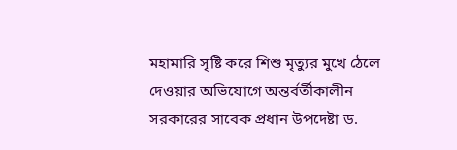মহামারি সৃষ্টি করে শিশু মৃত্যুর মুখে ঠেলে দেওয়ার অভিযোগে অন্তর্বর্তীকালীন সরকারের সাবেক প্রধান উপদেষ্টা ড.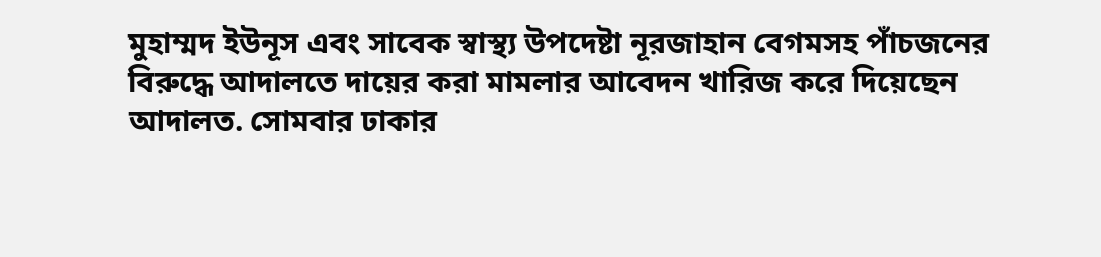মুহাম্মদ ইউনূস এবং সাবেক স্বাস্থ্য উপদেষ্টা নূরজাহান বেগমসহ পাঁচজনের বিরুদ্ধে আদালতে দায়ের করা মামলার আবেদন খারিজ করে দিয়েছেন আদালত. সোমবার ঢাকার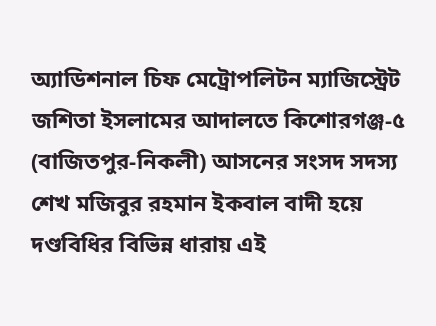অ্যাডিশনাল চিফ মেট্রোপলিটন ম্যাজিস্ট্রেট জশিতা ইসলামের আদালতে কিশোরগঞ্জ-৫ (বাজিতপুর-নিকলী) আসনের সংসদ সদস্য শেখ মজিবুর রহমান ইকবাল বাদী হয়ে দণ্ডবিধির বিভিন্ন ধারায় এই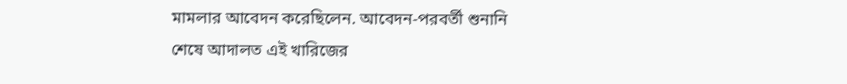মামলার আবেদন করেছিলেন. আবেদন-পরবর্তী শুনানি শেষে আদালত এই খারিজের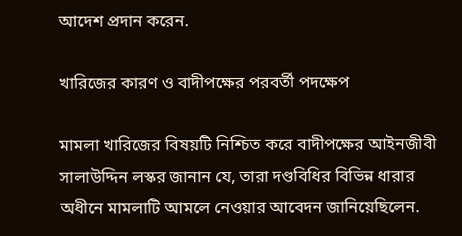আদেশ প্রদান করেন.

খারিজের কারণ ও বাদীপক্ষের পরবর্তী পদক্ষেপ

মামলা খারিজের বিষয়টি নিশ্চিত করে বাদীপক্ষের আইনজীবী সালাউদ্দিন লস্কর জানান যে, তারা দণ্ডবিধির বিভিন্ন ধারার অধীনে মামলাটি আমলে নেওয়ার আবেদন জানিয়েছিলেন.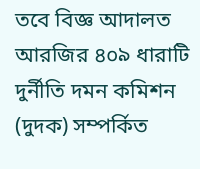তবে বিজ্ঞ আদালত আরজির ৪০৯ ধারাটি দুর্নীতি দমন কমিশন (দুদক) সম্পর্কিত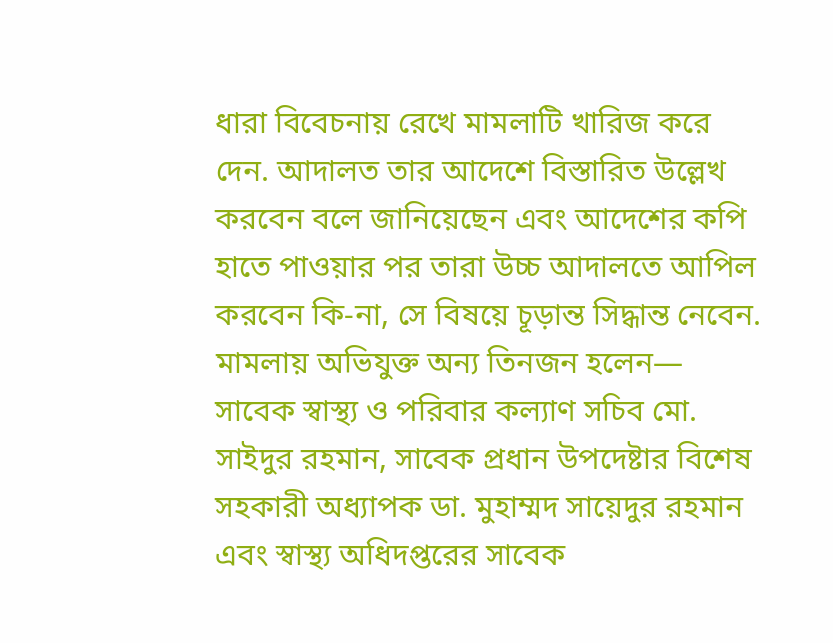ধারা বিবেচনায় রেখে মামলাটি খারিজ করে দেন. আদালত তার আদেশে বিস্তারিত উল্লেখ করবেন বলে জানিয়েছেন এবং আদেশের কপি হাতে পাওয়ার পর তারা উচ্চ আদালতে আপিল করবেন কি-না, সে বিষয়ে চূড়ান্ত সিদ্ধান্ত নেবেন. মামলায় অভিযুক্ত অন্য তিনজন হলেন— সাবেক স্বাস্থ্য ও পরিবার কল্যাণ সচিব মো. সাইদুর রহমান, সাবেক প্রধান উপদেষ্টার বিশেষ সহকারী অধ্যাপক ডা. মুহাম্মদ সায়েদুর রহমান এবং স্বাস্থ্য অধিদপ্তরের সাবেক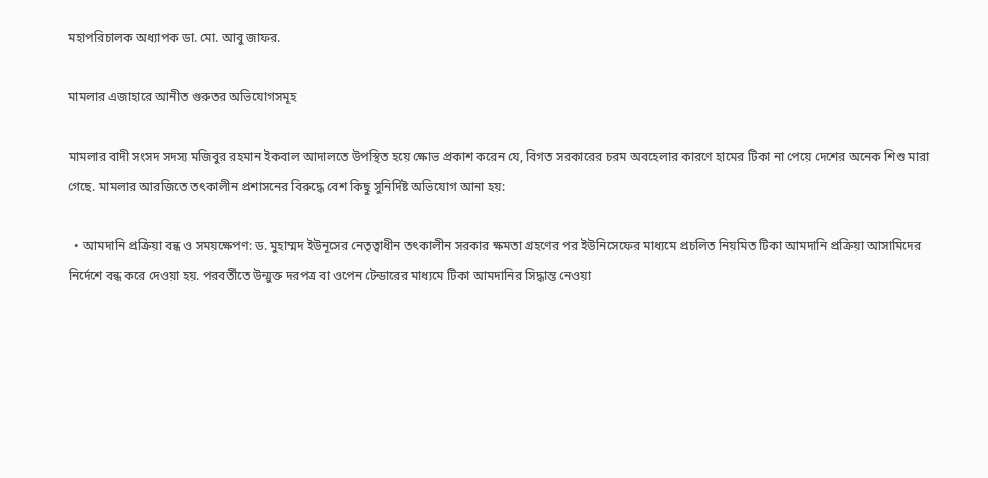মহাপরিচালক অধ্যাপক ডা. মো. আবু জাফর.

মামলার এজাহারে আনীত গুরুতর অভিযোগসমূহ

মামলার বাদী সংসদ সদস্য মজিবুর রহমান ইকবাল আদালতে উপস্থিত হয়ে ক্ষোভ প্রকাশ করেন যে, বিগত সরকারের চরম অবহেলার কারণে হামের টিকা না পেয়ে দেশের অনেক শিশু মারা গেছে. মামলার আরজিতে তৎকালীন প্রশাসনের বিরুদ্ধে বেশ কিছু সুনির্দিষ্ট অভিযোগ আনা হয়:

  • আমদানি প্রক্রিয়া বন্ধ ও সময়ক্ষেপণ: ড. মুহাম্মদ ইউনূসের নেতৃত্বাধীন তৎকালীন সরকার ক্ষমতা গ্রহণের পর ইউনিসেফের মাধ্যমে প্রচলিত নিয়মিত টিকা আমদানি প্রক্রিয়া আসামিদের নির্দেশে বন্ধ করে দেওয়া হয়. পরবর্তীতে উন্মুক্ত দরপত্র বা ওপেন টেন্ডারের মাধ্যমে টিকা আমদানির সিদ্ধান্ত নেওয়া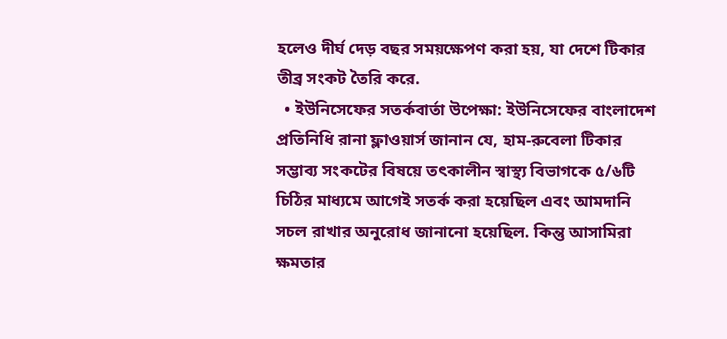হলেও দীর্ঘ দেড় বছর সময়ক্ষেপণ করা হয়, যা দেশে টিকার তীব্র সংকট তৈরি করে.
  • ইউনিসেফের সতর্কবার্তা উপেক্ষা: ইউনিসেফের বাংলাদেশ প্রতিনিধি রানা ফ্লাওয়ার্স জানান যে, হাম-রুবেলা টিকার সম্ভাব্য সংকটের বিষয়ে তৎকালীন স্বাস্থ্য বিভাগকে ৫/৬টি চিঠির মাধ্যমে আগেই সতর্ক করা হয়েছিল এবং আমদানি সচল রাখার অনুরোধ জানানো হয়েছিল. কিন্তু আসামিরা ক্ষমতার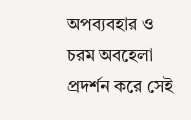অপব্যবহার ও চরম অবহেলা প্রদর্শন করে সেই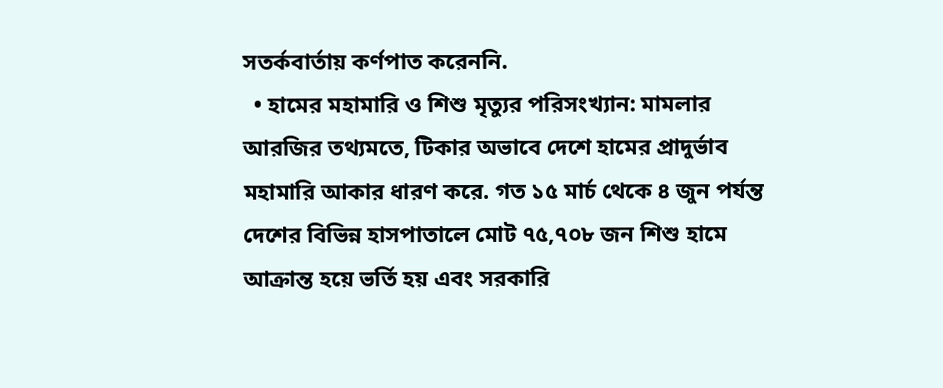সতর্কবার্তায় কর্ণপাত করেননি.
  • হামের মহামারি ও শিশু মৃত্যুর পরিসংখ্যান: মামলার আরজির তথ্যমতে, টিকার অভাবে দেশে হামের প্রাদুর্ভাব মহামারি আকার ধারণ করে. গত ১৫ মার্চ থেকে ৪ জুন পর্যন্ত দেশের বিভিন্ন হাসপাতালে মোট ৭৫,৭০৮ জন শিশু হামে আক্রান্ত হয়ে ভর্তি হয় এবং সরকারি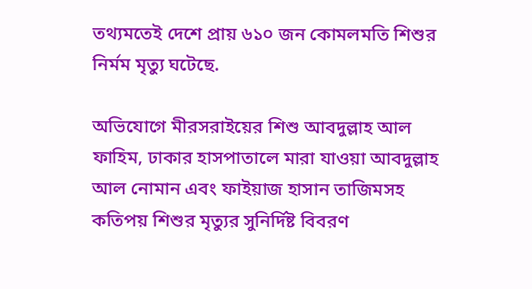তথ্যমতেই দেশে প্রায় ৬১০ জন কোমলমতি শিশুর নির্মম মৃত্যু ঘটেছে.

অভিযোগে মীরসরাইয়ের শিশু আবদুল্লাহ আল ফাহিম, ঢাকার হাসপাতালে মারা যাওয়া আবদুল্লাহ আল নোমান এবং ফাইয়াজ হাসান তাজিমসহ কতিপয় শিশুর মৃত্যুর সুনির্দিষ্ট বিবরণ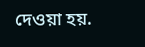দেওয়া হয়.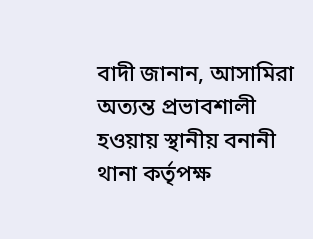বাদী জানান, আসামিরা অত্যন্ত প্রভাবশালী হওয়ায় স্থানীয় বনানী থানা কর্তৃপক্ষ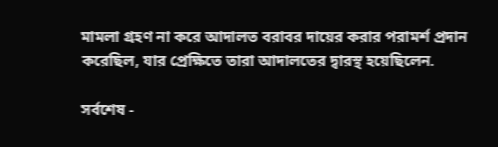মামলা গ্রহণ না করে আদালত বরাবর দায়ের করার পরামর্শ প্রদান করেছিল, যার প্রেক্ষিতে তারা আদালতের দ্বারস্থ হয়েছিলেন.

সর্বশেষ -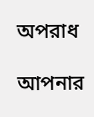অপরাধ

আপনার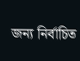জন্য নির্বাচিত